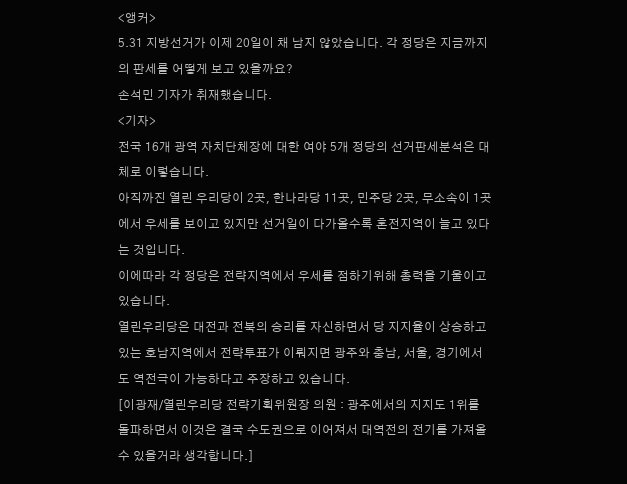<앵커>
5.31 지방선거가 이제 20일이 채 남지 않았습니다. 각 정당은 지금까지의 판세를 어떻게 보고 있을까요?
손석민 기자가 취재했습니다.
<기자>
전국 16개 광역 자치단체장에 대한 여야 5개 정당의 선거판세분석은 대체로 이렇습니다.
아직까진 열린 우리당이 2곳, 한나라당 11곳, 민주당 2곳, 무소속이 1곳에서 우세를 보이고 있지만 선거일이 다가올수록 혼전지역이 늘고 있다는 것입니다.
이에따라 각 정당은 전략지역에서 우세를 점하기위해 총력을 기울이고 있습니다.
열린우리당은 대전과 전북의 승리를 자신하면서 당 지지율이 상승하고 있는 호남지역에서 전략투표가 이뤄지면 광주와 충남, 서울, 경기에서도 역전극이 가능하다고 주장하고 있습니다.
[이광재/열린우리당 전략기획위원장 의원 : 광주에서의 지지도 1위를 돌파하면서 이것은 결국 수도권으로 이어져서 대역전의 전기를 가져올 수 있을거라 생각합니다.]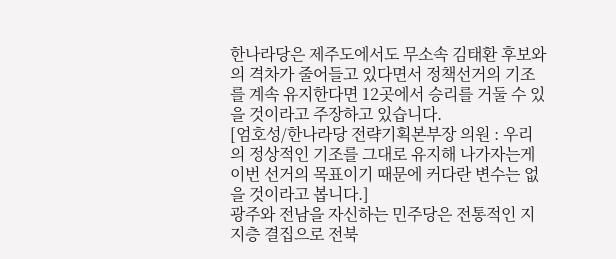한나라당은 제주도에서도 무소속 김태환 후보와의 격차가 줄어들고 있다면서 정책선거의 기조를 계속 유지한다면 12곳에서 승리를 거둘 수 있을 것이라고 주장하고 있습니다.
[엄호성/한나라당 전략기획본부장 의원 : 우리의 정상적인 기조를 그대로 유지해 나가자는게 이번 선거의 목표이기 때문에 커다란 변수는 없을 것이라고 봅니다.]
광주와 전남을 자신하는 민주당은 전통적인 지지층 결집으로 전북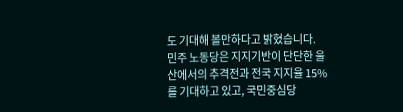도 기대해 볼만하다고 밝혔습니다.
민주 노동당은 지지기반이 단단한 울산에서의 추격전과 전국 지지율 15%를 기대하고 있고, 국민중심당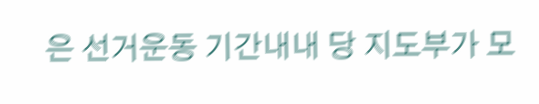은 선거운동 기간내내 당 지도부가 모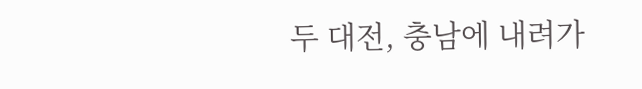두 대전, 충남에 내려가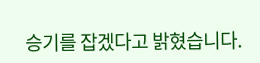승기를 잡겠다고 밝혔습니다.